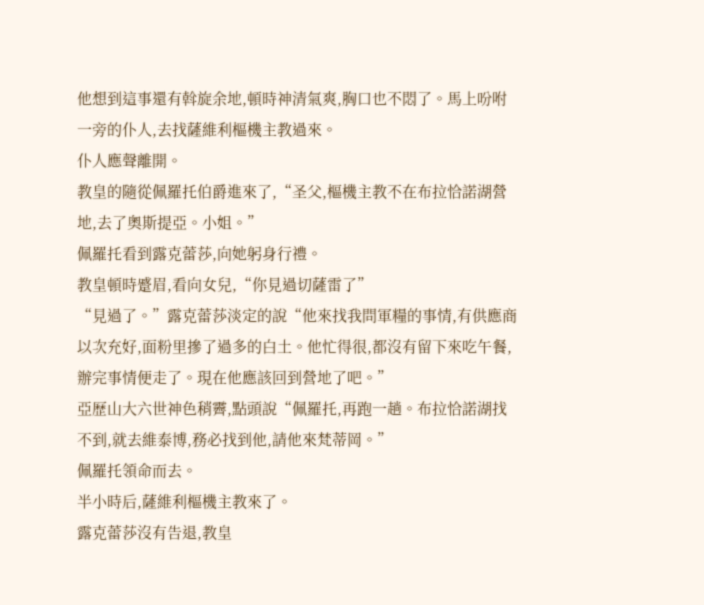他想到這事還有斡旋余地,頓時神清氣爽,胸口也不悶了。馬上吩咐一旁的仆人,去找薩維利樞機主教過來。
仆人應聲離開。
教皇的隨從佩羅托伯爵進來了,“圣父,樞機主教不在布拉恰諾湖營地,去了奧斯提亞。小姐。”
佩羅托看到露克蕾莎,向她躬身行禮。
教皇頓時蹙眉,看向女兒,“你見過切薩雷了”
“見過了。”露克蕾莎淡定的說“他來找我問軍糧的事情,有供應商以次充好,面粉里摻了過多的白土。他忙得很,都沒有留下來吃午餐,辦完事情便走了。現在他應該回到營地了吧。”
亞歷山大六世神色稍霽,點頭說“佩羅托,再跑一趟。布拉恰諾湖找不到,就去維泰博,務必找到他,請他來梵蒂岡。”
佩羅托領命而去。
半小時后,薩維利樞機主教來了。
露克蕾莎沒有告退,教皇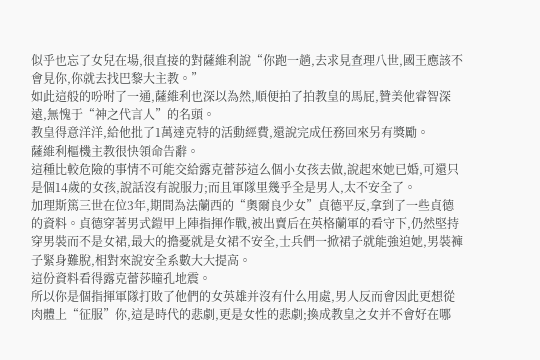似乎也忘了女兒在場,很直接的對薩維利說“你跑一趟,去求見查理八世,國王應該不會見你,你就去找巴黎大主教。”
如此這般的吩咐了一通,薩維利也深以為然,順便拍了拍教皇的馬屁,贊美他睿智深遠,無愧于“神之代言人”的名頭。
教皇得意洋洋,給他批了1萬達克特的活動經費,還說完成任務回來另有獎勵。
薩維利樞機主教很快領命告辭。
這種比較危險的事情不可能交給露克蕾莎這么個小女孩去做,說起來她已婚,可還只是個14歲的女孩,說話沒有說服力;而且軍隊里幾乎全是男人,太不安全了。
加理斯篤三世在位3年,期間為法蘭西的“奧爾良少女”貞德平反,拿到了一些貞德的資料。貞德穿著男式鎧甲上陣指揮作戰,被出賣后在英格蘭軍的看守下,仍然堅持穿男裝而不是女裙,最大的擔憂就是女裙不安全,士兵們一掀裙子就能強迫她,男裝褲子緊身難脫,相對來說安全系數大大提高。
這份資料看得露克蕾莎瞳孔地震。
所以你是個指揮軍隊打敗了他們的女英雄并沒有什么用處,男人反而會因此更想從肉體上“征服”你,這是時代的悲劇,更是女性的悲劇;換成教皇之女并不會好在哪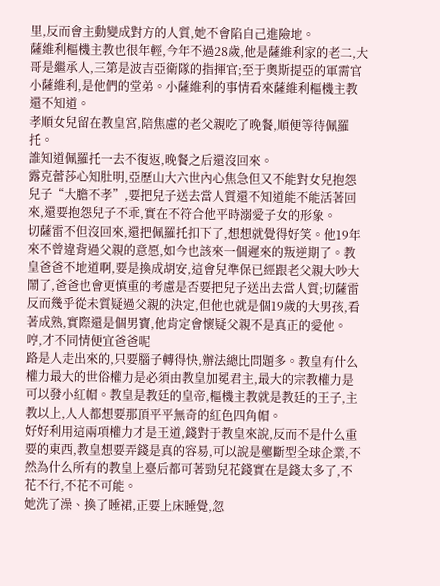里,反而會主動變成對方的人質,她不會陷自己進險地。
薩維利樞機主教也很年輕,今年不過28歲,他是薩維利家的老二,大哥是繼承人,三第是波吉亞衛隊的指揮官;至于奧斯提亞的軍需官小薩維利,是他們的堂弟。小薩維利的事情看來薩維利樞機主教還不知道。
孝順女兒留在教皇宮,陪焦慮的老父親吃了晚餐,順便等待佩羅托。
誰知道佩羅托一去不復返,晚餐之后還沒回來。
露克蕾莎心知肚明,亞歷山大六世內心焦急但又不能對女兒抱怨兒子“大膽不孝”,要把兒子送去當人質還不知道能不能活著回來,還要抱怨兒子不乖,實在不符合他平時溺愛子女的形象。
切薩雷不但沒回來,還把佩羅托扣下了,想想就覺得好笑。他19年來不曾違背過父親的意愿,如今也該來一個遲來的叛逆期了。教皇爸爸不地道啊,要是換成胡安,這會兒準保已經跟老父親大吵大鬧了,爸爸也會更慎重的考慮是否要把兒子送出去當人質;切薩雷反而幾乎從未質疑過父親的決定,但他也就是個19歲的大男孩,看著成熟,實際還是個男寶,他肯定會懷疑父親不是真正的愛他。
哼,才不同情便宜爸爸呢
路是人走出來的,只要腦子轉得快,辦法總比問題多。教皇有什么權力最大的世俗權力是必須由教皇加冕君主,最大的宗教權力是可以發小紅帽。教皇是教廷的皇帝,樞機主教就是教廷的王子,主教以上,人人都想要那頂平平無奇的紅色四角帽。
好好利用這兩項權力才是王道,錢對于教皇來說,反而不是什么重要的東西,教皇想要弄錢是真的容易,可以說是壟斷型全球企業,不然為什么所有的教皇上臺后都可著勁兒花錢實在是錢太多了,不花不行,不花不可能。
她洗了澡、換了睡裙,正要上床睡覺,忽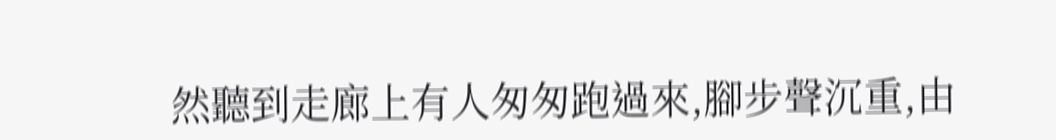然聽到走廊上有人匆匆跑過來,腳步聲沉重,由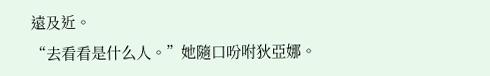遠及近。
“去看看是什么人。”她隨口吩咐狄亞娜。